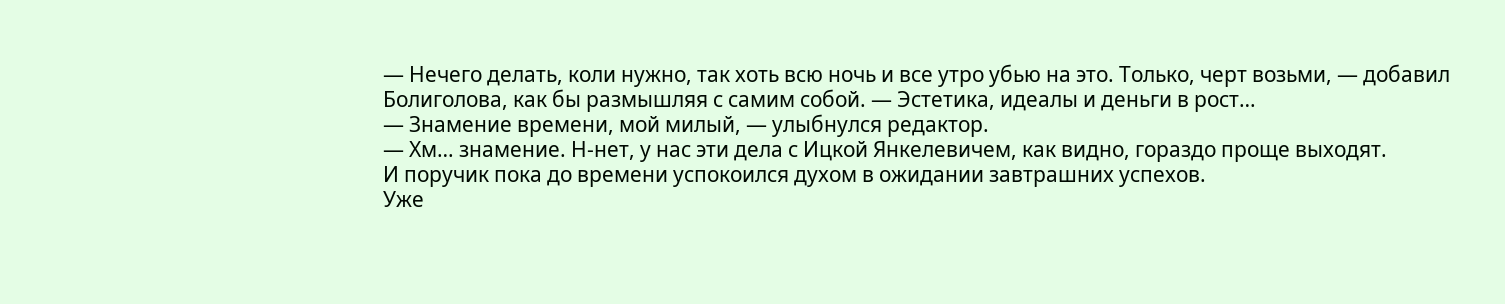— Нечего делать, коли нужно, так хоть всю ночь и все утро убью на это. Только, черт возьми, — добавил Болиголова, как бы размышляя с самим собой. — Эстетика, идеалы и деньги в рост…
— Знамение времени, мой милый, — улыбнулся редактор.
— Хм… знамение. Н-нет, у нас эти дела с Ицкой Янкелевичем, как видно, гораздо проще выходят.
И поручик пока до времени успокоился духом в ожидании завтрашних успехов.
Уже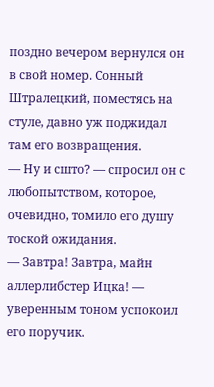поздно вечером вернулся он в свой номер. Сонный Штралецкий, поместясь на стуле, давно уж поджидал там его возвращения.
— Ну и сшто? — спросил он с любопытством, которое, очевидно, томило его душу тоской ожидания.
— Завтра! Завтра, майн аллерлибстер Ицка! — уверенным тоном успокоил его поручик.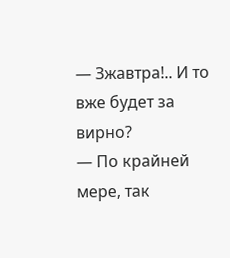— Зжавтра!.. И то вже будет за вирно?
— По крайней мере, так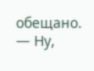обещано.
— Ну,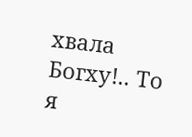хвала Богху!.. То я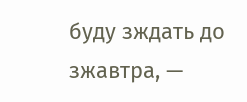буду зждать до зжавтра, —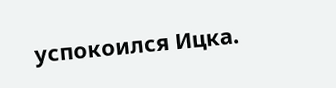успокоился Ицка.